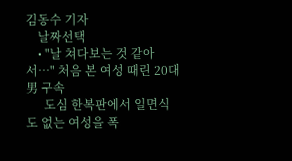김동수 기자
    날짜선택
    • "날 쳐다보는 것 같아서…" 처음 본 여성 때린 20대男 구속
      도심 한복판에서 일면식도 없는 여성을 폭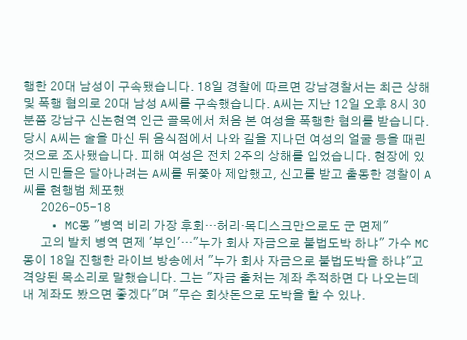행한 20대 남성이 구속됐습니다. 18일 경찰에 따르면 강남경찰서는 최근 상해 및 폭행 혐의로 20대 남성 A씨를 구속했습니다. A씨는 지난 12일 오후 8시 30분쯤 강남구 신논현역 인근 골목에서 처음 본 여성을 폭행한 혐의를 받습니다. 당시 A씨는 술을 마신 뒤 음식점에서 나와 길을 지나던 여성의 얼굴 등을 때린 것으로 조사됐습니다. 피해 여성은 전치 2주의 상해를 입었습니다. 현장에 있던 시민들은 달아나려는 A씨를 뒤쫓아 제압했고, 신고를 받고 출동한 경찰이 A씨를 현행범 체포했
      2026-05-18
    • MC몽 "병역 비리 가장 후회…허리·목디스크만으로도 군 면제"
      고의 발치 병역 면제 '부인'…"누가 회사 자금으로 불법도박 하냐" 가수 MC몽이 18일 진행한 라이브 방송에서 "누가 회사 자금으로 불법도박을 하냐"고 격양된 목소리로 말했습니다. 그는 "자금 출처는 계좌 추적하면 다 나오는데 내 계좌도 봤으면 좋겠다"며 "무슨 회삿돈으로 도박을 할 수 있나.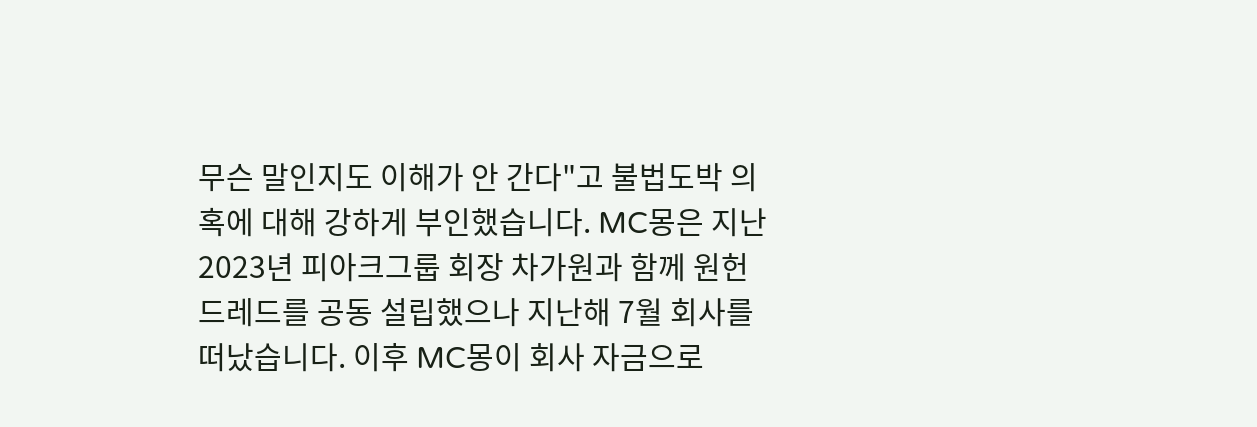무슨 말인지도 이해가 안 간다"고 불법도박 의혹에 대해 강하게 부인했습니다. MC몽은 지난 2023년 피아크그룹 회장 차가원과 함께 원헌드레드를 공동 설립했으나 지난해 7월 회사를 떠났습니다. 이후 MC몽이 회사 자금으로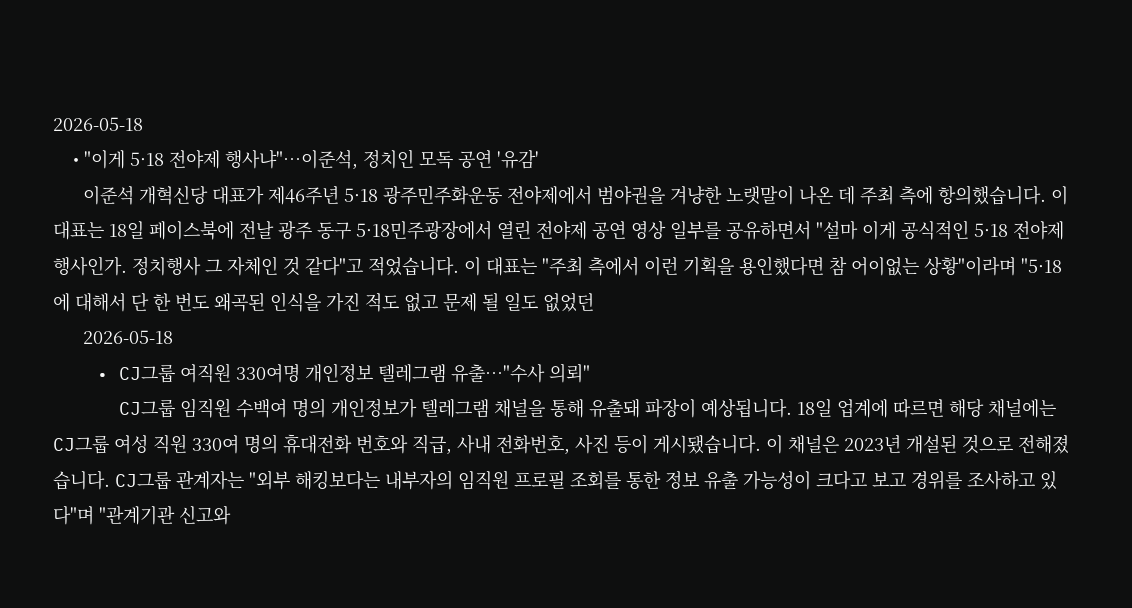2026-05-18
    • "이게 5·18 전야제 행사냐"…이준석, 정치인 모독 공연 '유감'
      이준석 개혁신당 대표가 제46주년 5·18 광주민주화운동 전야제에서 범야권을 겨냥한 노랫말이 나온 데 주최 측에 항의했습니다. 이 대표는 18일 페이스북에 전날 광주 동구 5·18민주광장에서 열린 전야제 공연 영상 일부를 공유하면서 "설마 이게 공식적인 5·18 전야제 행사인가. 정치행사 그 자체인 것 같다"고 적었습니다. 이 대표는 "주최 측에서 이런 기획을 용인했다면 참 어이없는 상황"이라며 "5·18에 대해서 단 한 번도 왜곡된 인식을 가진 적도 없고 문제 될 일도 없었던
      2026-05-18
    • CJ그룹 여직원 330여명 개인정보 텔레그램 유출…"수사 의뢰"
      CJ그룹 임직원 수백여 명의 개인정보가 텔레그램 채널을 통해 유출돼 파장이 예상됩니다. 18일 업계에 따르면 해당 채널에는 CJ그룹 여성 직원 330여 명의 휴대전화 번호와 직급, 사내 전화번호, 사진 등이 게시됐습니다. 이 채널은 2023년 개설된 것으로 전해졌습니다. CJ그룹 관계자는 "외부 해킹보다는 내부자의 임직원 프로필 조회를 통한 정보 유출 가능성이 크다고 보고 경위를 조사하고 있다"며 "관계기관 신고와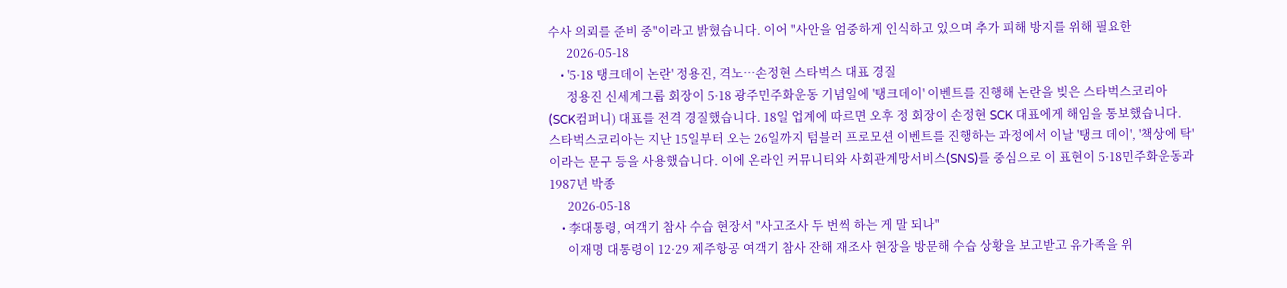수사 의뢰를 준비 중"이라고 밝혔습니다. 이어 "사안을 엄중하게 인식하고 있으며 추가 피해 방지를 위해 필요한
      2026-05-18
    • '5·18 탱크데이 논란' 정용진, 격노…손정현 스타벅스 대표 경질
      정용진 신세계그룹 회장이 5·18 광주민주화운동 기념일에 '탱크데이' 이벤트를 진행해 논란을 빚은 스타벅스코리아(SCK컴퍼니) 대표를 전격 경질했습니다. 18일 업계에 따르면 오후 정 회장이 손정현 SCK 대표에게 해임을 통보했습니다. 스타벅스코리아는 지난 15일부터 오는 26일까지 텀블러 프로모션 이벤트를 진행하는 과정에서 이날 '탱크 데이', '책상에 탁'이라는 문구 등을 사용했습니다. 이에 온라인 커뮤니티와 사회관계망서비스(SNS)를 중심으로 이 표현이 5·18민주화운동과 1987년 박종
      2026-05-18
    • 李대통령, 여객기 참사 수습 현장서 "사고조사 두 번씩 하는 게 말 되나"
      이재명 대통령이 12·29 제주항공 여객기 참사 잔해 재조사 현장을 방문해 수습 상황을 보고받고 유가족을 위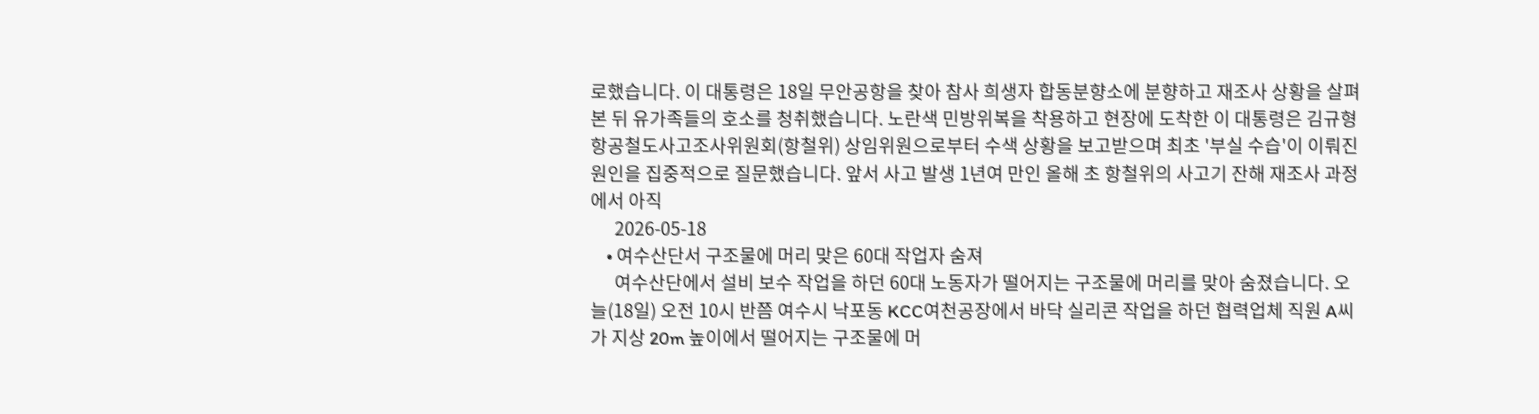로했습니다. 이 대통령은 18일 무안공항을 찾아 참사 희생자 합동분향소에 분향하고 재조사 상황을 살펴본 뒤 유가족들의 호소를 청취했습니다. 노란색 민방위복을 착용하고 현장에 도착한 이 대통령은 김규형 항공철도사고조사위원회(항철위) 상임위원으로부터 수색 상황을 보고받으며 최초 '부실 수습'이 이뤄진 원인을 집중적으로 질문했습니다. 앞서 사고 발생 1년여 만인 올해 초 항철위의 사고기 잔해 재조사 과정에서 아직
      2026-05-18
    • 여수산단서 구조물에 머리 맞은 60대 작업자 숨져
      여수산단에서 설비 보수 작업을 하던 60대 노동자가 떨어지는 구조물에 머리를 맞아 숨졌습니다. 오늘(18일) 오전 10시 반쯤 여수시 낙포동 KCC여천공장에서 바닥 실리콘 작업을 하던 협력업체 직원 A씨가 지상 20m 높이에서 떨어지는 구조물에 머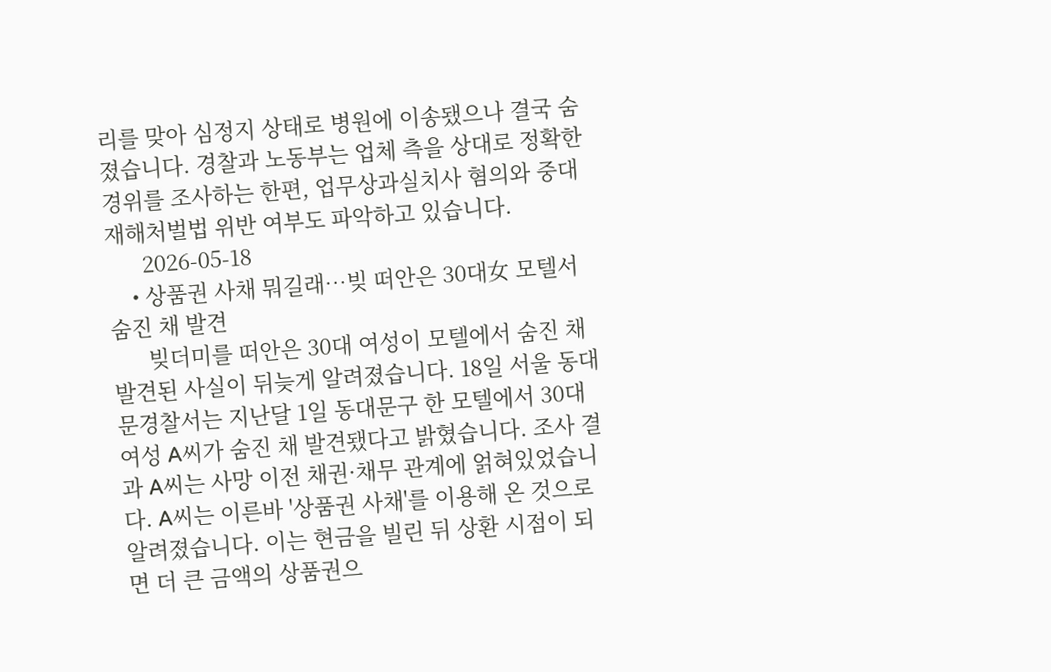리를 맞아 심정지 상태로 병원에 이송됐으나 결국 숨졌습니다. 경찰과 노동부는 업체 측을 상대로 정확한 경위를 조사하는 한편, 업무상과실치사 혐의와 중대재해처벌법 위반 여부도 파악하고 있습니다.
      2026-05-18
    • 상품권 사채 뭐길래…빚 떠안은 30대女 모텔서 숨진 채 발견
      빚더미를 떠안은 30대 여성이 모텔에서 숨진 채 발견된 사실이 뒤늦게 알려졌습니다. 18일 서울 동대문경찰서는 지난달 1일 동대문구 한 모텔에서 30대 여성 A씨가 숨진 채 발견됐다고 밝혔습니다. 조사 결과 A씨는 사망 이전 채권·채무 관계에 얽혀있었습니다. A씨는 이른바 '상품권 사채'를 이용해 온 것으로 알려졌습니다. 이는 현금을 빌린 뒤 상환 시점이 되면 더 큰 금액의 상품권으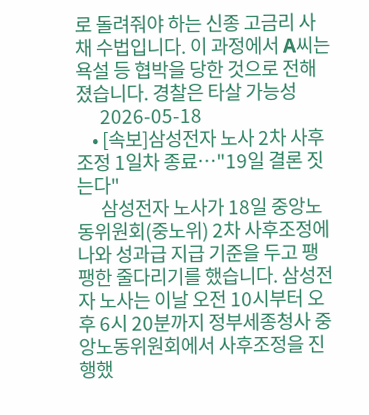로 돌려줘야 하는 신종 고금리 사채 수법입니다. 이 과정에서 A씨는 욕설 등 협박을 당한 것으로 전해졌습니다. 경찰은 타살 가능성
      2026-05-18
    • [속보]삼성전자 노사 2차 사후조정 1일차 종료…"19일 결론 짓는다"
      삼성전자 노사가 18일 중앙노동위원회(중노위) 2차 사후조정에 나와 성과급 지급 기준을 두고 팽팽한 줄다리기를 했습니다. 삼성전자 노사는 이날 오전 10시부터 오후 6시 20분까지 정부세종청사 중앙노동위원회에서 사후조정을 진행했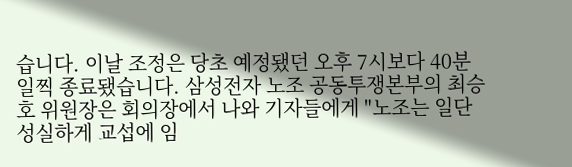습니다. 이날 조정은 당초 예정됐던 오후 7시보다 40분 일찍 종료됐습니다. 삼성전자 노조 공동투쟁본부의 최승호 위원장은 회의장에서 나와 기자들에게 "노조는 일단 성실하게 교섭에 임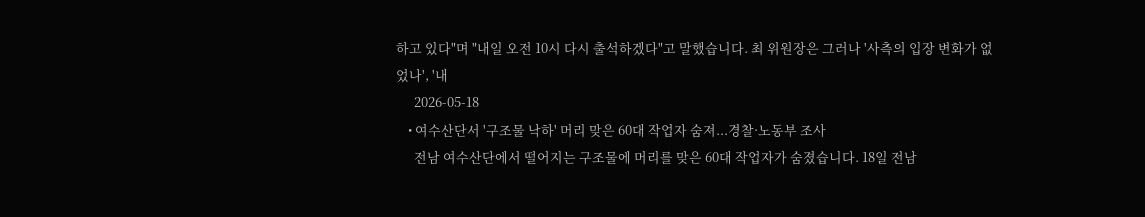하고 있다"며 "내일 오전 10시 다시 출석하겠다"고 말했습니다. 최 위원장은 그러나 '사측의 입장 변화가 없었나', '내
      2026-05-18
    • 여수산단서 '구조물 낙하' 머리 맞은 60대 작업자 숨져...경찰·노동부 조사
      전남 여수산단에서 떨어지는 구조물에 머리를 맞은 60대 작업자가 숨졌습니다. 18일 전남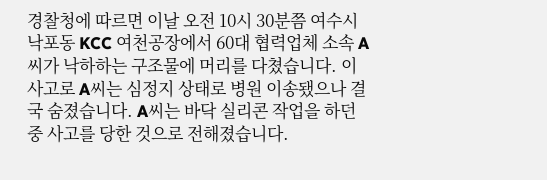경찰청에 따르면 이날 오전 10시 30분쯤 여수시 낙포동 KCC 여천공장에서 60대 협력업체 소속 A씨가 낙하하는 구조물에 머리를 다쳤습니다. 이 사고로 A씨는 심정지 상태로 병원 이송됐으나 결국 숨졌습니다. A씨는 바닥 실리콘 작업을 하던 중 사고를 당한 것으로 전해졌습니다.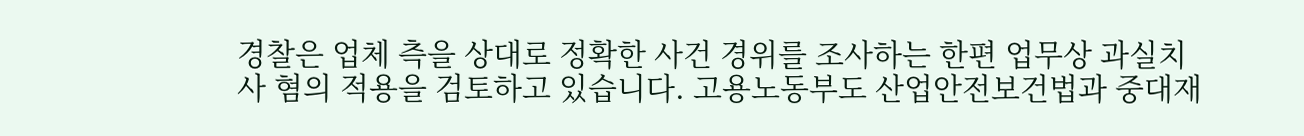경찰은 업체 측을 상대로 정확한 사건 경위를 조사하는 한편 업무상 과실치사 혐의 적용을 검토하고 있습니다. 고용노동부도 산업안전보건법과 중대재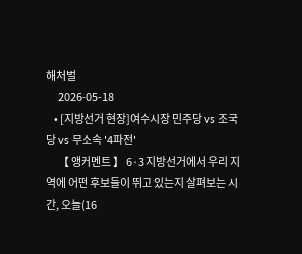해처벌
      2026-05-18
    • [지방선거 현장]여수시장 민주당 vs 조국당 vs 무소속 '4파전'
      【 앵커멘트 】 6·3 지방선거에서 우리 지역에 어떤 후보들이 뛰고 있는지 살펴보는 시간, 오늘(16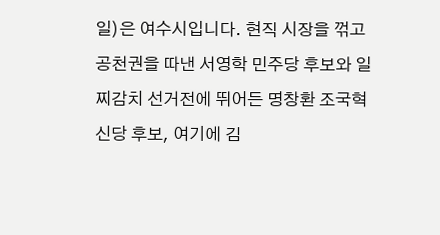일)은 여수시입니다. 현직 시장을 꺾고 공천권을 따낸 서영학 민주당 후보와 일찌감치 선거전에 뛰어든 명창환 조국혁신당 후보, 여기에 김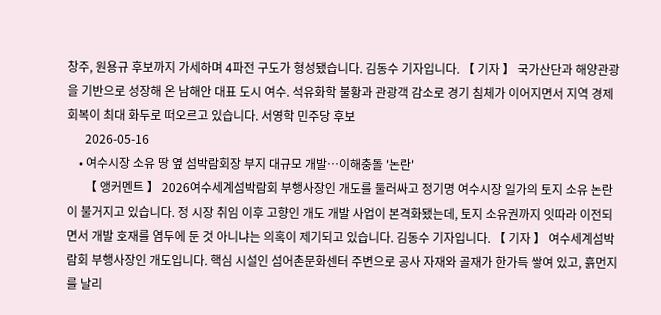창주, 원용규 후보까지 가세하며 4파전 구도가 형성됐습니다. 김동수 기자입니다. 【 기자 】 국가산단과 해양관광을 기반으로 성장해 온 남해안 대표 도시 여수. 석유화학 불황과 관광객 감소로 경기 침체가 이어지면서 지역 경제 회복이 최대 화두로 떠오르고 있습니다. 서영학 민주당 후보
      2026-05-16
    • 여수시장 소유 땅 옆 섬박람회장 부지 대규모 개발…이해충돌 '논란'
      【 앵커멘트 】 2026여수세계섬박람회 부행사장인 개도를 둘러싸고 정기명 여수시장 일가의 토지 소유 논란이 불거지고 있습니다. 정 시장 취임 이후 고향인 개도 개발 사업이 본격화됐는데, 토지 소유권까지 잇따라 이전되면서 개발 호재를 염두에 둔 것 아니냐는 의혹이 제기되고 있습니다. 김동수 기자입니다. 【 기자 】 여수세계섬박람회 부행사장인 개도입니다. 핵심 시설인 섬어촌문화센터 주변으로 공사 자재와 골재가 한가득 쌓여 있고, 흙먼지를 날리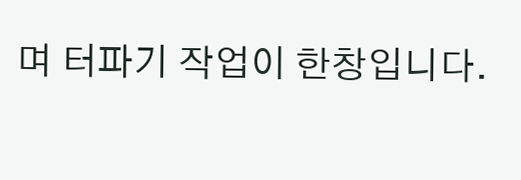며 터파기 작업이 한창입니다.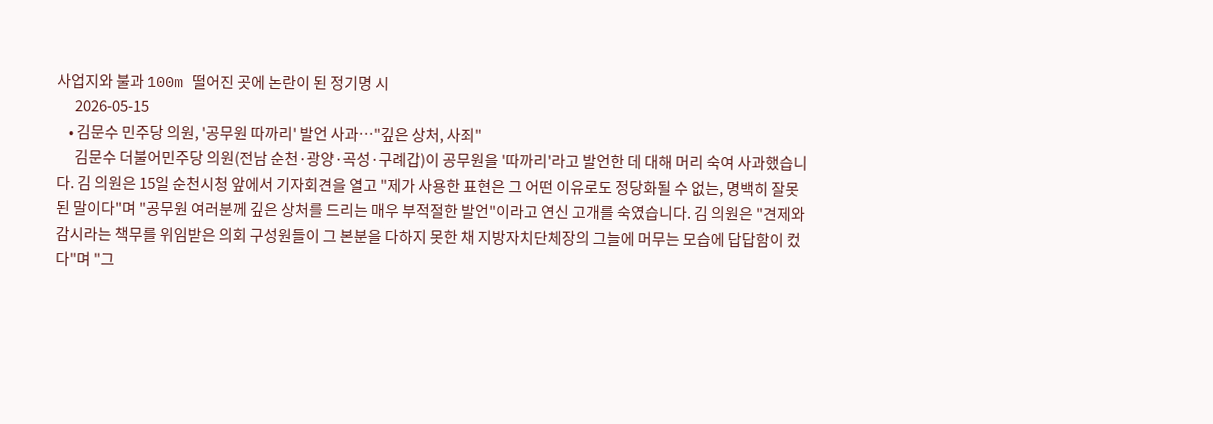사업지와 불과 100m 떨어진 곳에 논란이 된 정기명 시
      2026-05-15
    • 김문수 민주당 의원, '공무원 따까리' 발언 사과…"깊은 상처, 사죄"
      김문수 더불어민주당 의원(전남 순천·광양·곡성·구례갑)이 공무원을 '따까리'라고 발언한 데 대해 머리 숙여 사과했습니다. 김 의원은 15일 순천시청 앞에서 기자회견을 열고 "제가 사용한 표현은 그 어떤 이유로도 정당화될 수 없는, 명백히 잘못된 말이다"며 "공무원 여러분께 깊은 상처를 드리는 매우 부적절한 발언"이라고 연신 고개를 숙였습니다. 김 의원은 "견제와 감시라는 책무를 위임받은 의회 구성원들이 그 본분을 다하지 못한 채 지방자치단체장의 그늘에 머무는 모습에 답답함이 컸다"며 "그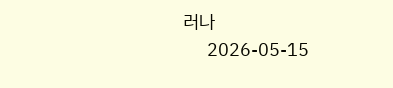러나
      2026-05-15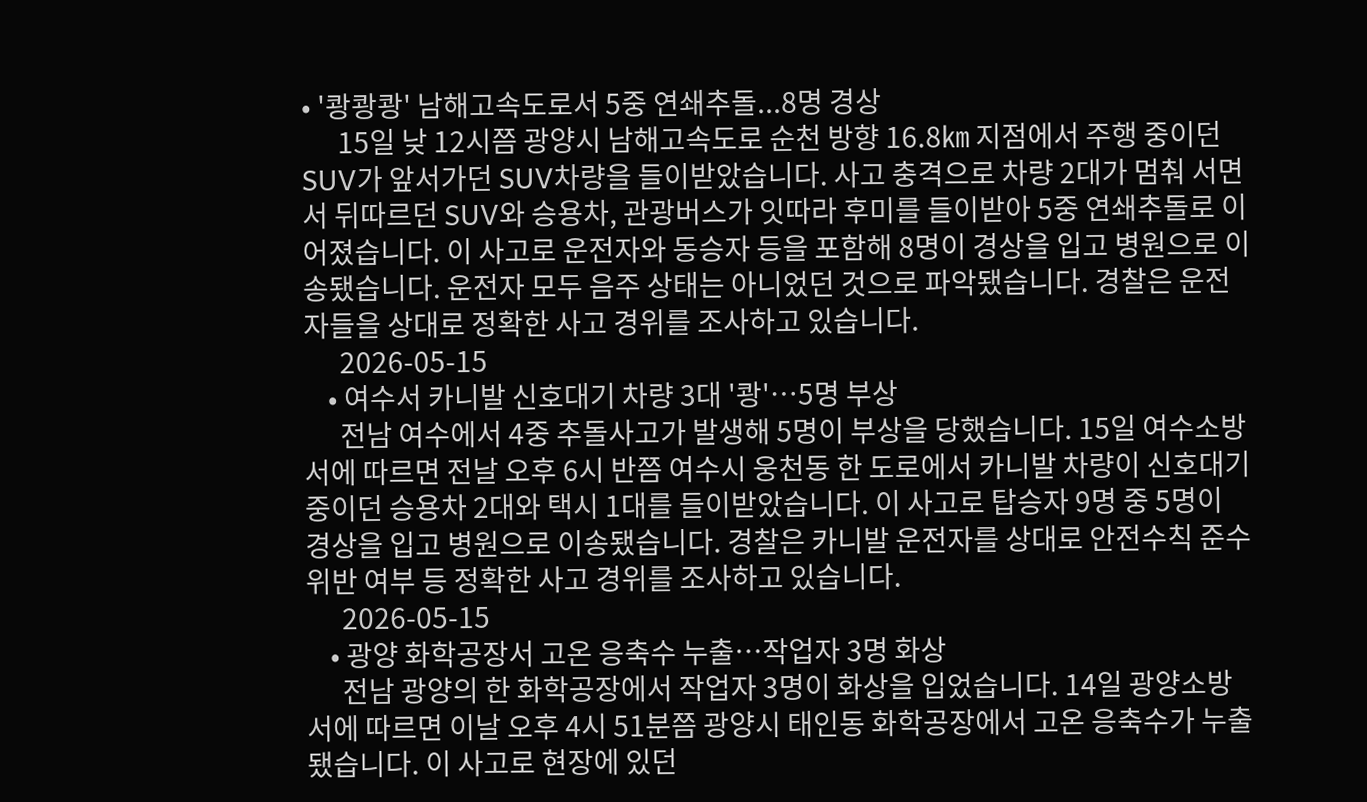• '쾅쾅쾅' 남해고속도로서 5중 연쇄추돌...8명 경상
      15일 낮 12시쯤 광양시 남해고속도로 순천 방향 16.8㎞ 지점에서 주행 중이던 SUV가 앞서가던 SUV차량을 들이받았습니다. 사고 충격으로 차량 2대가 멈춰 서면서 뒤따르던 SUV와 승용차, 관광버스가 잇따라 후미를 들이받아 5중 연쇄추돌로 이어졌습니다. 이 사고로 운전자와 동승자 등을 포함해 8명이 경상을 입고 병원으로 이송됐습니다. 운전자 모두 음주 상태는 아니었던 것으로 파악됐습니다. 경찰은 운전자들을 상대로 정확한 사고 경위를 조사하고 있습니다.
      2026-05-15
    • 여수서 카니발 신호대기 차량 3대 '쾅'…5명 부상
      전남 여수에서 4중 추돌사고가 발생해 5명이 부상을 당했습니다. 15일 여수소방서에 따르면 전날 오후 6시 반쯤 여수시 웅천동 한 도로에서 카니발 차량이 신호대기 중이던 승용차 2대와 택시 1대를 들이받았습니다. 이 사고로 탑승자 9명 중 5명이 경상을 입고 병원으로 이송됐습니다. 경찰은 카니발 운전자를 상대로 안전수칙 준수 위반 여부 등 정확한 사고 경위를 조사하고 있습니다.
      2026-05-15
    • 광양 화학공장서 고온 응축수 누출…작업자 3명 화상
      전남 광양의 한 화학공장에서 작업자 3명이 화상을 입었습니다. 14일 광양소방서에 따르면 이날 오후 4시 51분쯤 광양시 태인동 화학공장에서 고온 응축수가 누출됐습니다. 이 사고로 현장에 있던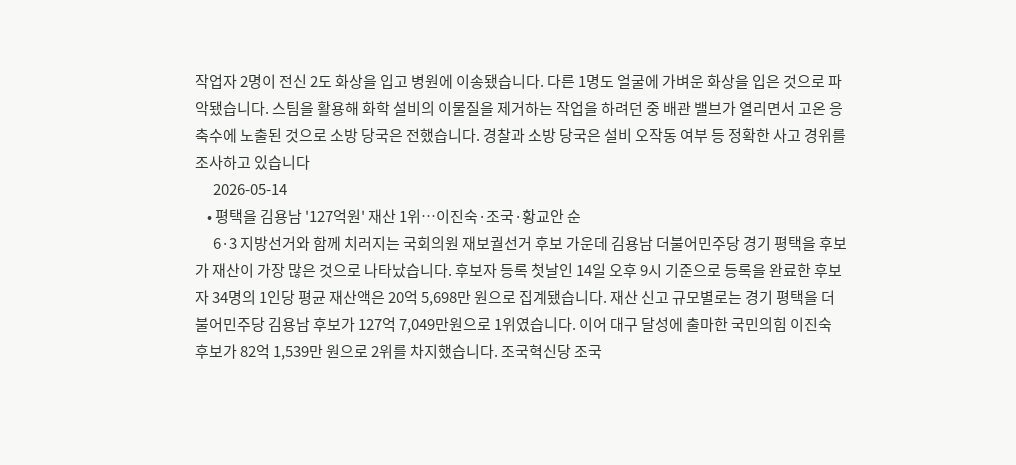작업자 2명이 전신 2도 화상을 입고 병원에 이송됐습니다. 다른 1명도 얼굴에 가벼운 화상을 입은 것으로 파악됐습니다. 스팀을 활용해 화학 설비의 이물질을 제거하는 작업을 하려던 중 배관 밸브가 열리면서 고온 응축수에 노출된 것으로 소방 당국은 전했습니다. 경찰과 소방 당국은 설비 오작동 여부 등 정확한 사고 경위를 조사하고 있습니다
      2026-05-14
    • 평택을 김용남 '127억원' 재산 1위…이진숙·조국·황교안 순
      6·3 지방선거와 함께 치러지는 국회의원 재보궐선거 후보 가운데 김용남 더불어민주당 경기 평택을 후보가 재산이 가장 많은 것으로 나타났습니다. 후보자 등록 첫날인 14일 오후 9시 기준으로 등록을 완료한 후보자 34명의 1인당 평균 재산액은 20억 5,698만 원으로 집계됐습니다. 재산 신고 규모별로는 경기 평택을 더불어민주당 김용남 후보가 127억 7,049만원으로 1위였습니다. 이어 대구 달성에 출마한 국민의힘 이진숙 후보가 82억 1,539만 원으로 2위를 차지했습니다. 조국혁신당 조국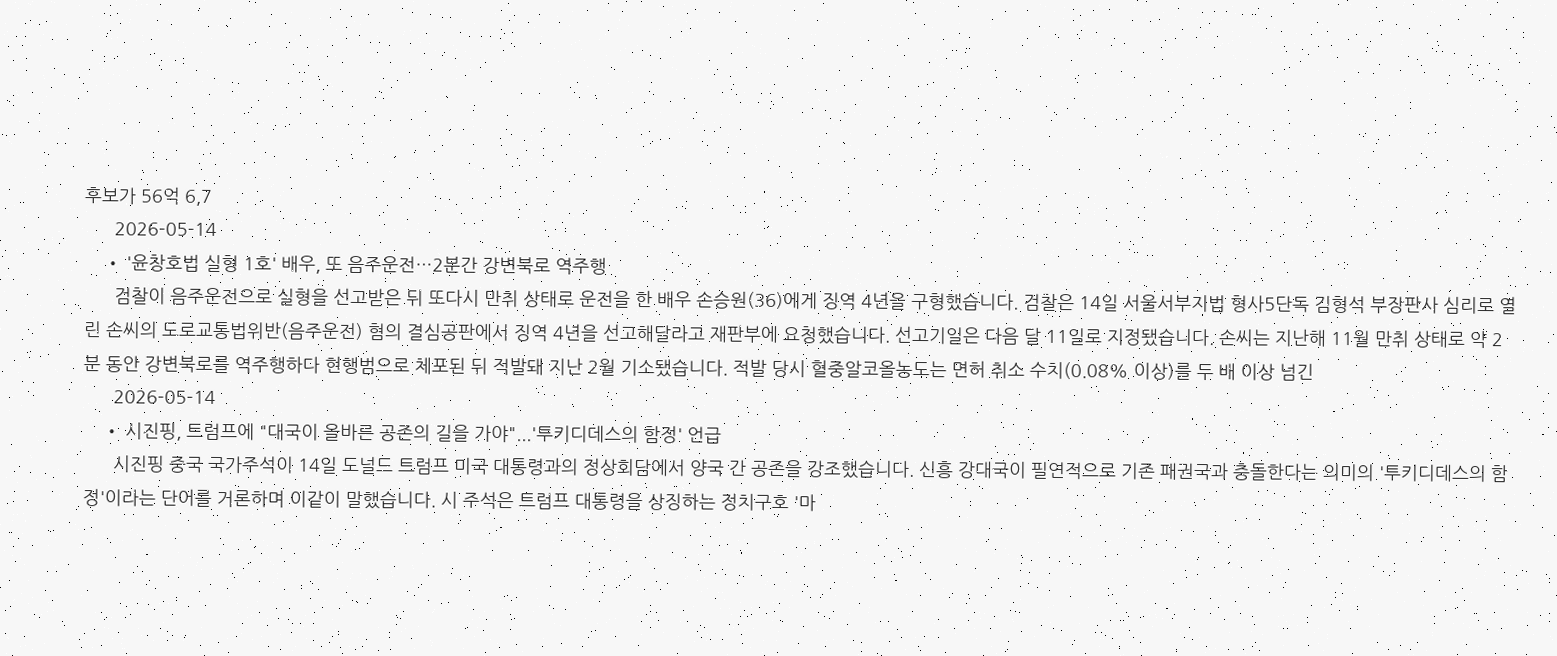후보가 56억 6,7
      2026-05-14
    • '윤창호법 실형 1호' 배우, 또 음주운전…2분간 강변북로 역주행
      검찰이 음주운전으로 실형을 선고받은 뒤 또다시 만취 상태로 운전을 한 배우 손승원(36)에게 징역 4년을 구형했습니다. 검찰은 14일 서울서부지법 형사5단독 김형석 부장판사 심리로 열린 손씨의 도로교통법위반(음주운전) 혐의 결심공판에서 징역 4년을 선고해달라고 재판부에 요청했습니다. 선고기일은 다음 달 11일로 지정됐습니다. 손씨는 지난해 11월 만취 상태로 약 2분 동안 강변북로를 역주행하다 현행범으로 체포된 뒤 적발돼 지난 2월 기소됐습니다. 적발 당시 혈중알코올농도는 면허 취소 수치(0.08% 이상)를 두 배 이상 넘긴
      2026-05-14
    • 시진핑, 트럼프에 "대국이 올바른 공존의 길을 가야"...'투키디데스의 함정' 언급
      시진핑 중국 국가주석이 14일 도널드 트럼프 미국 대통령과의 정상회담에서 양국 간 공존을 강조했습니다. 신흥 강대국이 필연적으로 기존 패권국과 충돌한다는 의미의 '투키디데스의 함정'이라는 단어를 거론하며 이같이 말했습니다. 시 주석은 트럼프 대통령을 상징하는 정치구호 '마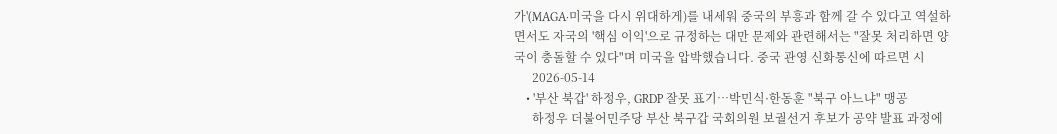가'(MAGA·미국을 다시 위대하게)를 내세워 중국의 부흥과 함께 갈 수 있다고 역설하면서도 자국의 '핵심 이익'으로 규정하는 대만 문제와 관련해서는 "잘못 처리하면 양국이 충돌할 수 있다"며 미국을 압박했습니다. 중국 관영 신화통신에 따르면 시
      2026-05-14
    • '부산 북갑' 하정우, GRDP 잘못 표기…박민식·한동훈 "북구 아느냐" 맹공
      하정우 더불어민주당 부산 북구갑 국회의원 보궐선거 후보가 공약 발표 과정에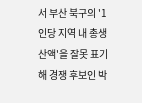서 부산 북구의 '1인당 지역 내 총생산액'을 잘못 표기해 경쟁 후보인 박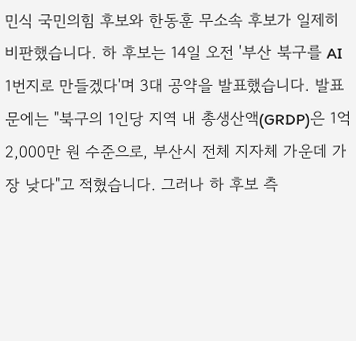민식 국민의힘 후보와 한동훈 무소속 후보가 일제히 비판했습니다. 하 후보는 14일 오전 '부산 북구를 AI 1번지로 만들겠다'며 3대 공약을 발표했습니다. 발표문에는 "북구의 1인당 지역 내 총생산액(GRDP)은 1억2,000만 원 수준으로, 부산시 전체 지자체 가운데 가장 낮다"고 적혔습니다. 그러나 하 후보 측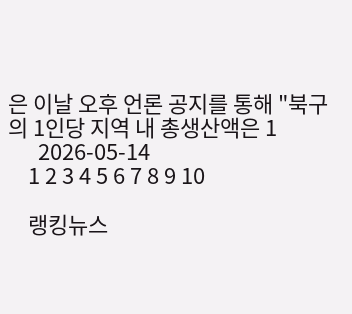은 이날 오후 언론 공지를 통해 "북구의 1인당 지역 내 총생산액은 1
      2026-05-14
    1 2 3 4 5 6 7 8 9 10

    랭킹뉴스